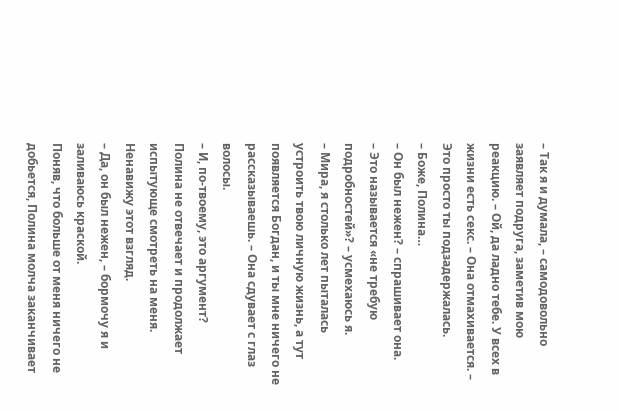– Так я и думала, – самодовольно заявляет подруга, заметив мою реакцию. – Ой, да ладно тебе. У всех в жизни есть секс. – Она отмахивается. – Это просто ты подзадержалась.
– Боже, Полина…
– Он был нежен? – спрашивает она.
– Это называется «не требую подробностей»? – усмехаюсь я.
– Мира, я столько лет пыталась устроить твою личную жизнь, а тут появляется Богдан, и ты мне ничего не рассказываешь. – Она сдувает с глаз волосы.
– И, по-твоему, это аргумент?
Полина не отвечает и продолжает испытующе смотреть на меня. Ненавижу этот взгляд.
– Да, он был нежен, – бормочу я и заливаюсь краской.
Поняв, что больше от меня ничего не добьется, Полина молча заканчивает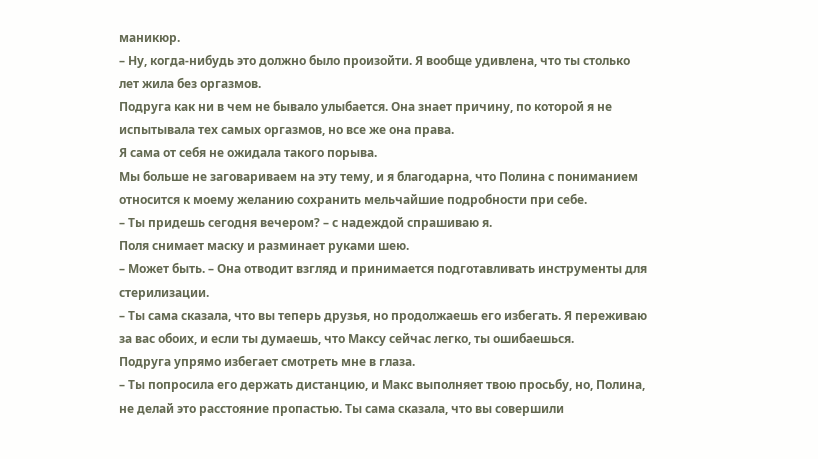маникюр.
– Ну, когда-нибудь это должно было произойти. Я вообще удивлена, что ты столько лет жила без оргазмов.
Подруга как ни в чем не бывало улыбается. Она знает причину, по которой я не испытывала тех самых оргазмов, но все же она права.
Я сама от себя не ожидала такого порыва.
Мы больше не заговариваем на эту тему, и я благодарна, что Полина с пониманием относится к моему желанию сохранить мельчайшие подробности при себе.
– Ты придешь сегодня вечером? – с надеждой спрашиваю я.
Поля снимает маску и разминает руками шею.
– Может быть. – Она отводит взгляд и принимается подготавливать инструменты для стерилизации.
– Ты сама сказала, что вы теперь друзья, но продолжаешь его избегать. Я переживаю за вас обоих, и если ты думаешь, что Максу сейчас легко, ты ошибаешься.
Подруга упрямо избегает смотреть мне в глаза.
– Ты попросила его держать дистанцию, и Макс выполняет твою просьбу, но, Полина, не делай это расстояние пропастью. Ты сама сказала, что вы совершили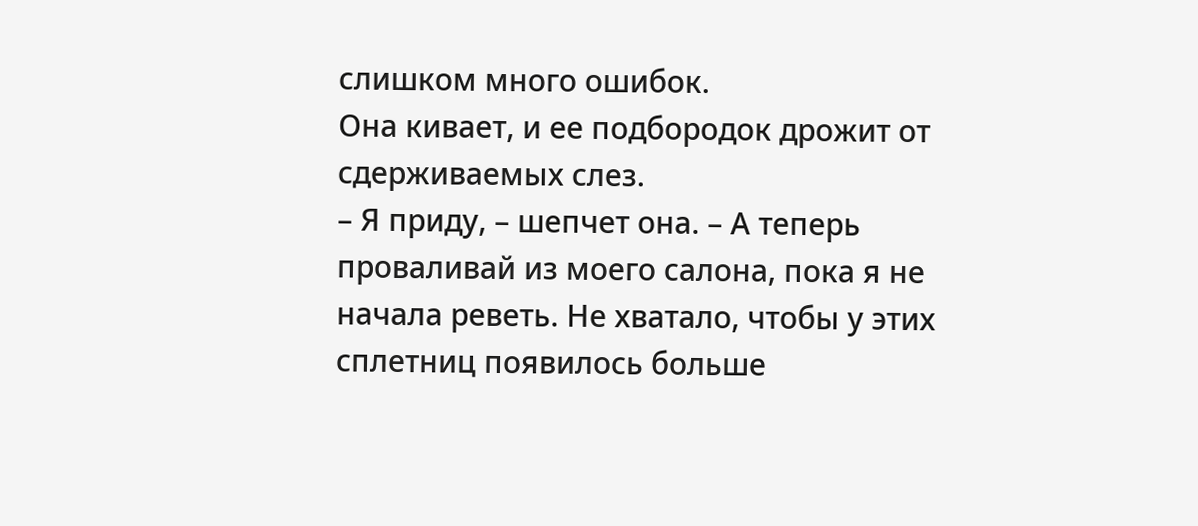слишком много ошибок.
Она кивает, и ее подбородок дрожит от сдерживаемых слез.
– Я приду, – шепчет она. – А теперь проваливай из моего салона, пока я не начала реветь. Не хватало, чтобы у этих сплетниц появилось больше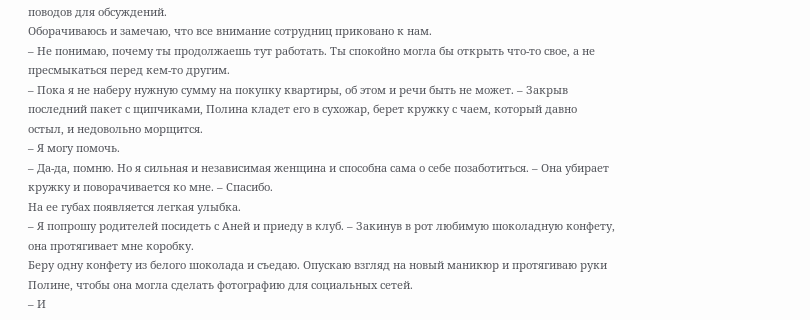поводов для обсуждений.
Оборачиваюсь и замечаю, что все внимание сотрудниц приковано к нам.
– Не понимаю, почему ты продолжаешь тут работать. Ты спокойно могла бы открыть что-то свое, а не пресмыкаться перед кем-то другим.
– Пока я не наберу нужную сумму на покупку квартиры, об этом и речи быть не может. – Закрыв последний пакет с щипчиками, Полина кладет его в сухожар, берет кружку с чаем, который давно остыл, и недовольно морщится.
– Я могу помочь.
– Да-да, помню. Но я сильная и независимая женщина и способна сама о себе позаботиться. – Она убирает кружку и поворачивается ко мне. – Спасибо.
На ее губах появляется легкая улыбка.
– Я попрошу родителей посидеть с Аней и приеду в клуб. – Закинув в рот любимую шоколадную конфету, она протягивает мне коробку.
Беру одну конфету из белого шоколада и съедаю. Опускаю взгляд на новый маникюр и протягиваю руки Полине, чтобы она могла сделать фотографию для социальных сетей.
– И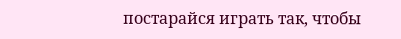постарайся играть так, чтобы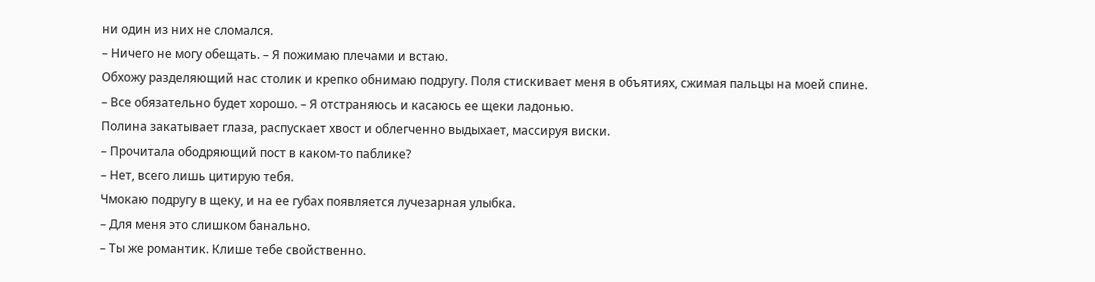ни один из них не сломался.
– Ничего не могу обещать. – Я пожимаю плечами и встаю.
Обхожу разделяющий нас столик и крепко обнимаю подругу. Поля стискивает меня в объятиях, сжимая пальцы на моей спине.
– Все обязательно будет хорошо. – Я отстраняюсь и касаюсь ее щеки ладонью.
Полина закатывает глаза, распускает хвост и облегченно выдыхает, массируя виски.
– Прочитала ободряющий пост в каком-то паблике?
– Нет, всего лишь цитирую тебя.
Чмокаю подругу в щеку, и на ее губах появляется лучезарная улыбка.
– Для меня это слишком банально.
– Ты же романтик. Клише тебе свойственно.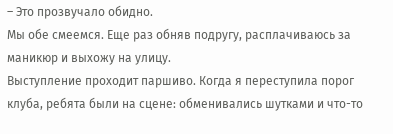– Это прозвучало обидно.
Мы обе смеемся. Еще раз обняв подругу, расплачиваюсь за маникюр и выхожу на улицу.
Выступление проходит паршиво. Когда я переступила порог клуба, ребята были на сцене: обменивались шутками и что-то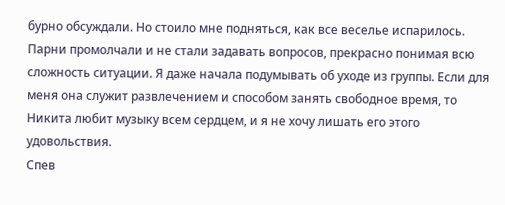бурно обсуждали. Но стоило мне подняться, как все веселье испарилось.
Парни промолчали и не стали задавать вопросов, прекрасно понимая всю сложность ситуации. Я даже начала подумывать об уходе из группы. Если для меня она служит развлечением и способом занять свободное время, то Никита любит музыку всем сердцем, и я не хочу лишать его этого удовольствия.
Спев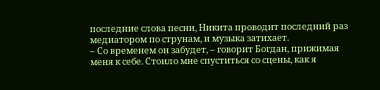последние слова песни, Никита проводит последний раз медиатором по струнам, и музыка затихает.
– Со временем он забудет, – говорит Богдан, прижимая меня к себе. Стоило мне спуститься со сцены, как я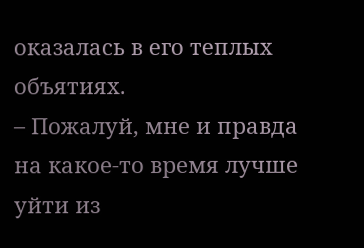оказалась в его теплых объятиях.
– Пожалуй, мне и правда на какое-то время лучше уйти из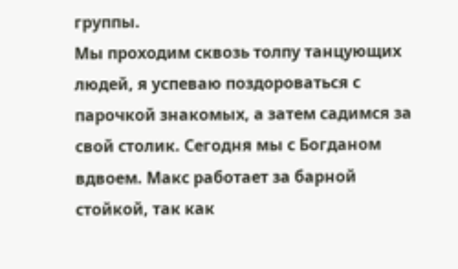группы.
Мы проходим сквозь толпу танцующих людей, я успеваю поздороваться с парочкой знакомых, а затем садимся за свой столик. Сегодня мы с Богданом вдвоем. Макс работает за барной стойкой, так как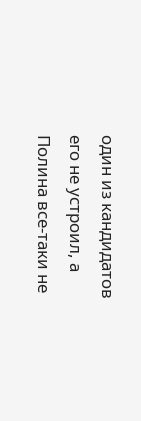один из кандидатов его не устроил, а Полина все-таки не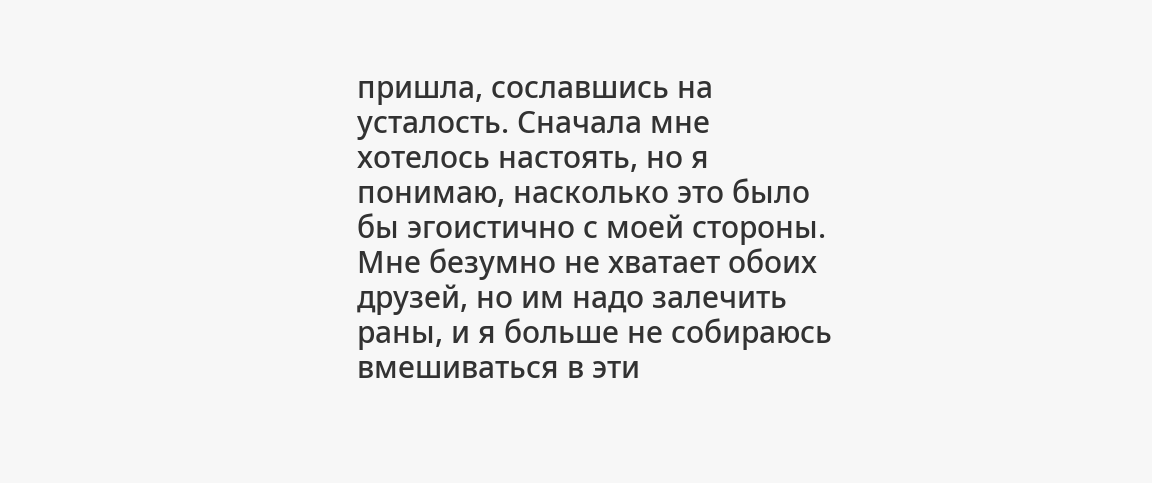пришла, сославшись на усталость. Сначала мне хотелось настоять, но я понимаю, насколько это было бы эгоистично с моей стороны. Мне безумно не хватает обоих друзей, но им надо залечить раны, и я больше не собираюсь вмешиваться в эти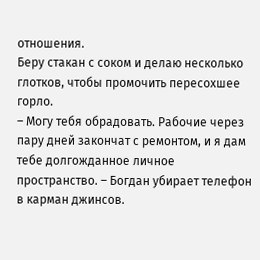отношения.
Беру стакан с соком и делаю несколько глотков, чтобы промочить пересохшее горло.
– Могу тебя обрадовать. Рабочие через пару дней закончат с ремонтом, и я дам тебе долгожданное личное пространство. – Богдан убирает телефон в карман джинсов.